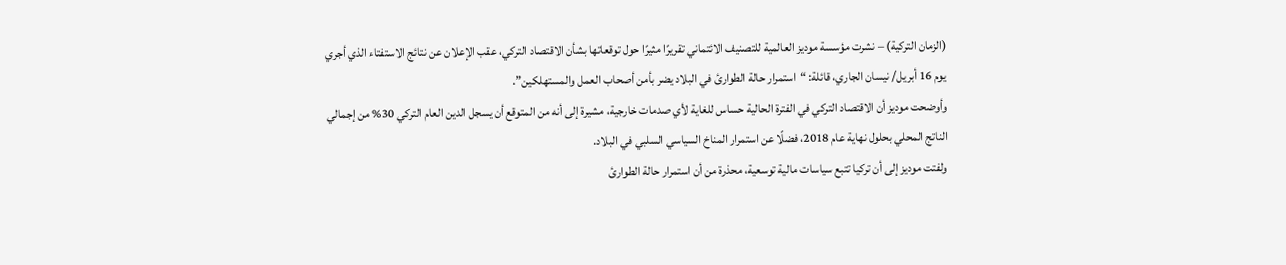(الزمان التركية) – نشرت مؤسسة موديز العالمية للتصنيف الائتماني تقريرًا مثيرًا حول توقعاتها بشأن الاقتصاد التركي، عقب الإعلان عن نتائج الاستفتاء الذي أجري يوم 16 أبريل/ نيسان الجاري، قائلة: “استمرار حالة الطوارئ في البلاد يضر بأمن أصحاب العمل والمستهلكين”.
وأوضحت موديز أن الاقتصاد التركي في الفترة الحالية حساس للغاية لأي صدمات خارجية، مشيرة إلى أنه من المتوقع أن يسجل الدين العام التركي 30% من إجمالي الناتج المحلي بحلول نهاية عام 2018، فضلًا عن استمرار المناخ السياسي السلبي في البلاد.
ولفتت موديز إلى أن تركيا تتبع سياسات مالية توسعية، محذرة من أن استمرار حالة الطوارئ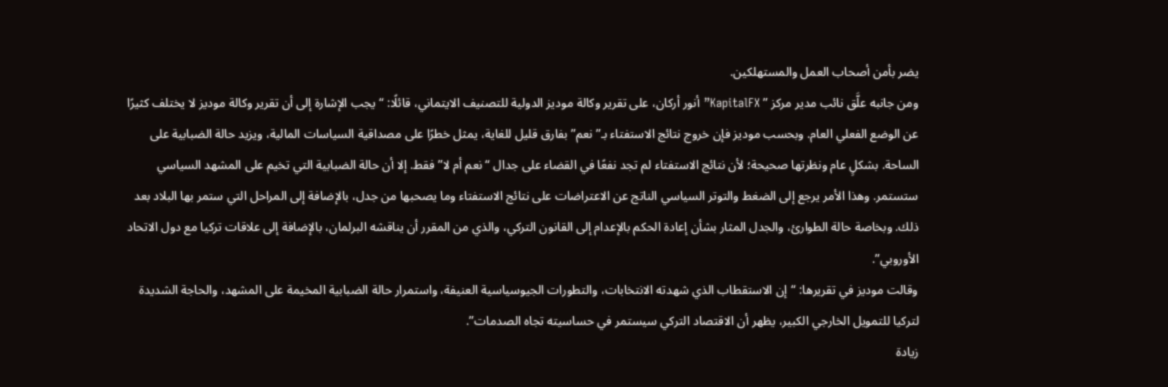يضر بأمن أصحاب العمل والمستهلكين.
ومن جانبه علَّق نائب مدير مركز ” KapitalFX” أنور أركان، على تقرير وكالة موديز الدولية للتصنيف الايتماني، قائلًا: “يجب الإشارة إلى أن تقرير وكالة موديز لا يختلف كثيرًا عن الوضع الفعلي العام. وبحسب موديز فإن خروج نتائج الاستفتاء بـ”نعم” بفارق قليل للغاية، يمثل خطرًا على مصداقية السياسات المالية، ويزيد حالة الضبابية على الساحة. بشكلٍ عام ونظرتها صحيحة؛ لأن نتائج الاستفتاء لم تجد نفعًا في القضاء على جدال “نعم أم لا” فقط. إلا أن حالة الضبابية التي تخيم على المشهد السياسي ستستمر. وهذا الأمر يرجع إلى الضغط والتوتر السياسي الناتج عن الاعتراضات على نتائج الاستفتاء وما يصحبها من جدل، بالإضافة إلى المراحل التي ستمر بها البلاد بعد ذلك. وبخاصة حالة الطوارئ، والجدل المثار بشأن إعادة الحكم بالإعدام إلى القانون التركي، والذي من المقرر أن يناقشه البرلمان، بالإضافة إلى علاقات تركيا مع دول الاتحاد الأوروبي”.
وقالت موديز في تقريرها: “إن الاستقطاب الذي شهدته الانتخابات، والتطورات الجيوسياسية العنيفة، واستمرار حالة الضبابية المخيمة على المشهد، والحاجة الشديدة لتركيا للتمويل الخارجي الكبير، يظهر أن الاقتصاد التركي سيستمر في حساسيته تجاه الصدمات”.
زيادة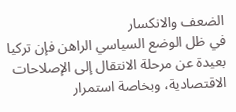الضعف والانكسار
في ظل الوضع السياسي الراهن فإن تركيا بعيدة عن مرحلة الانتقال إلى الإصلاحات الاقتصادية، وبخاصة استمرار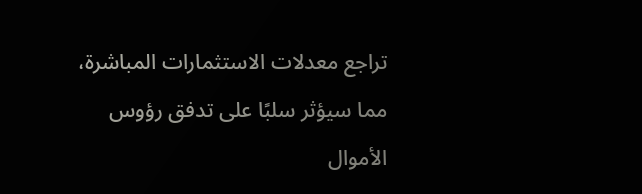تراجع معدلات الاستثمارات المباشرة، مما سيؤثر سلبًا على تدفق رؤوس الأموال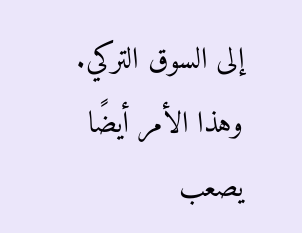إلى السوق التركي. وهذا الأمر أيضًا يصعب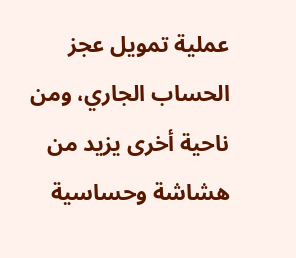عملية تمويل عجز الحساب الجاري، ومن ناحية أخرى يزيد من هشاشة وحساسية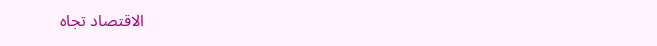الاقتصاد تجاه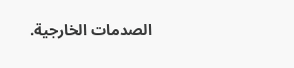الصدمات الخارجية.